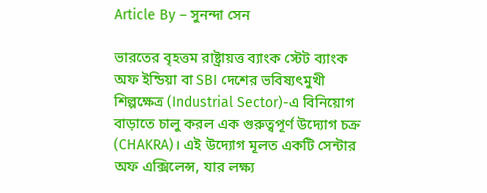Article By – সুনন্দা সেন

ভারতের বৃহত্তম রাষ্ট্রায়ত্ত ব্যাংক স্টেট ব্যাংক অফ ইন্ডিয়া বা SBI দেশের ভবিষ্যৎমুখী শিল্পক্ষেত্র (Industrial Sector)-এ বিনিয়োগ বাড়াতে চালু করল এক গুরুত্বপূর্ণ উদ্যোগ চক্র (CHAKRA)। এই উদ্যোগ মূলত একটি সেন্টার অফ এক্সিলেন্স, যার লক্ষ্য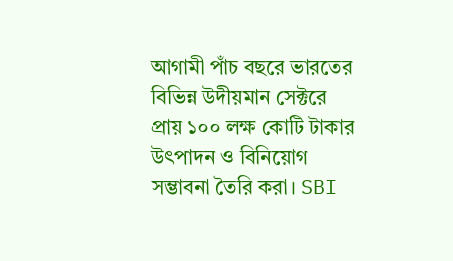আগামী পাঁচ বছরে ভারতের বিভিন্ন উদীয়মান সেক্টরে প্রায় ১০০ লক্ষ কোটি টাকার উৎপাদন ও বিনিয়োগ সম্ভাবনা তৈরি করা। SBI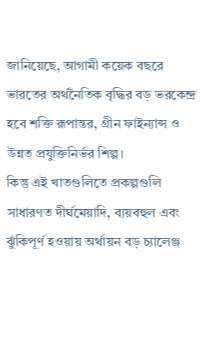জানিয়েছে, আগামী কয়েক বছরে ভারতের অর্থনৈতিক বৃদ্ধির বড় ভরকেন্দ্র হবে শক্তি রূপান্তর, গ্রীন ফাইন্যান্স ও উন্নত প্রযুক্তিনির্ভর শিল্প।
কিন্তু এই খাতগুলিতে প্রকল্পগুলি সাধারণত দীর্ঘমেয়াদি, ব্যয়বহুল এবং ঝুঁকিপূর্ণ হওয়ায় অর্থায়ন বড় চ্যালেঞ্জ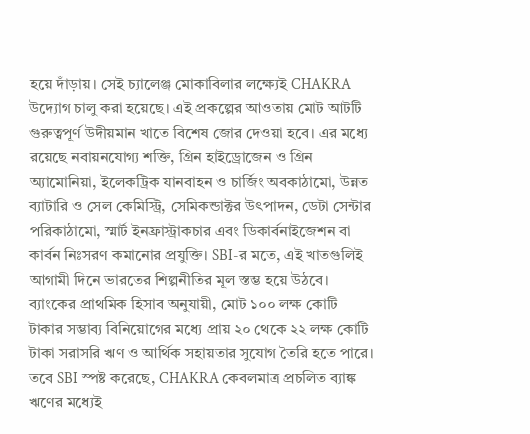হয়ে দাঁড়ায়। সেই চ্যালেঞ্জ মোকাবিলার লক্ষ্যেই CHAKRA উদ্যোগ চালু করা হয়েছে। এই প্রকল্পের আওতায় মোট আটটি গুরুত্বপূর্ণ উদীয়মান খাতে বিশেষ জোর দেওয়া হবে। এর মধ্যে রয়েছে নবায়নযোগ্য শক্তি, গ্রিন হাইড্রোজেন ও গ্রিন অ্যামোনিয়া, ইলেকট্রিক যানবাহন ও চার্জিং অবকাঠামো, উন্নত ব্যাটারি ও সেল কেমিস্ট্রি, সেমিকন্ডাক্টর উৎপাদন, ডেটা সেন্টার পরিকাঠামো, স্মার্ট ইনফ্রাস্ট্রাকচার এবং ডিকার্বনাইজেশন বা কার্বন নিঃসরণ কমানোর প্রযুক্তি। SBI-র মতে, এই খাতগুলিই আগামী দিনে ভারতের শিল্পনীতির মূল স্তম্ভ হয়ে উঠবে।
ব্যাংকের প্রাথমিক হিসাব অনুযায়ী, মোট ১০০ লক্ষ কোটি টাকার সম্ভাব্য বিনিয়োগের মধ্যে প্রায় ২০ থেকে ২২ লক্ষ কোটি টাকা সরাসরি ঋণ ও আর্থিক সহায়তার সুযোগ তৈরি হতে পারে। তবে SBI স্পষ্ট করেছে, CHAKRA কেবলমাত্র প্রচলিত ব্যাঙ্ক ঋণের মধ্যেই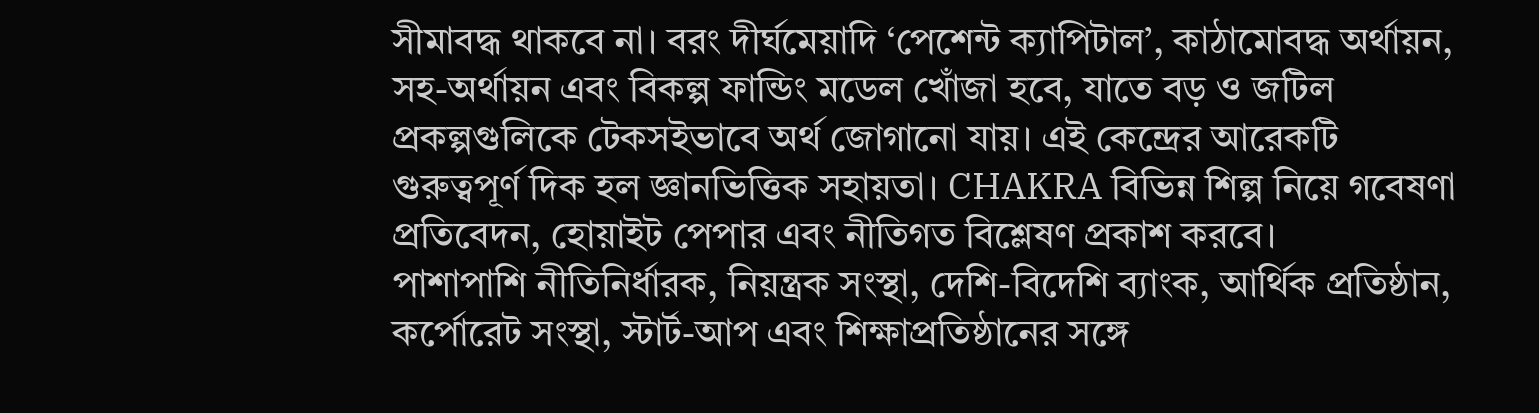সীমাবদ্ধ থাকবে না। বরং দীর্ঘমেয়াদি ‘পেশেন্ট ক্যাপিটাল’, কাঠামোবদ্ধ অর্থায়ন, সহ-অর্থায়ন এবং বিকল্প ফান্ডিং মডেল খোঁজা হবে, যাতে বড় ও জটিল প্রকল্পগুলিকে টেকসইভাবে অর্থ জোগানো যায়। এই কেন্দ্রের আরেকটি গুরুত্বপূর্ণ দিক হল জ্ঞানভিত্তিক সহায়তা। CHAKRA বিভিন্ন শিল্প নিয়ে গবেষণা প্রতিবেদন, হোয়াইট পেপার এবং নীতিগত বিশ্লেষণ প্রকাশ করবে।
পাশাপাশি নীতিনির্ধারক, নিয়ন্ত্রক সংস্থা, দেশি-বিদেশি ব্যাংক, আর্থিক প্রতিষ্ঠান, কর্পোরেট সংস্থা, স্টার্ট-আপ এবং শিক্ষাপ্রতিষ্ঠানের সঙ্গে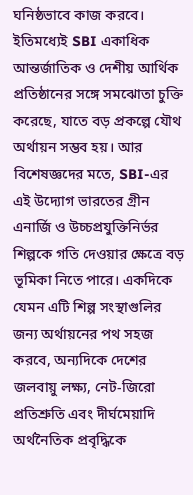ঘনিষ্ঠভাবে কাজ করবে। ইতিমধ্যেই SBI একাধিক আন্তর্জাতিক ও দেশীয় আর্থিক প্রতিষ্ঠানের সঙ্গে সমঝোতা চুক্তি করেছে, যাতে বড় প্রকল্পে যৌথ অর্থায়ন সম্ভব হয়। আর বিশেষজ্ঞদের মতে, SBI-এর এই উদ্যোগ ভারতের গ্রীন এনার্জি ও উচ্চপ্রযুক্তিনির্ভর শিল্পকে গতি দেওয়ার ক্ষেত্রে বড় ভূমিকা নিতে পারে। একদিকে যেমন এটি শিল্প সংস্থাগুলির জন্য অর্থায়নের পথ সহজ করবে, অন্যদিকে দেশের জলবায়ু লক্ষ্য, নেট-জিরো প্রতিশ্রুতি এবং দীর্ঘমেয়াদি অর্থনৈতিক প্রবৃদ্ধিকে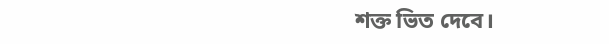শক্ত ভিত দেবে।